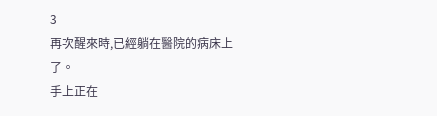3
再次醒來時,已經躺在醫院的病床上了。
手上正在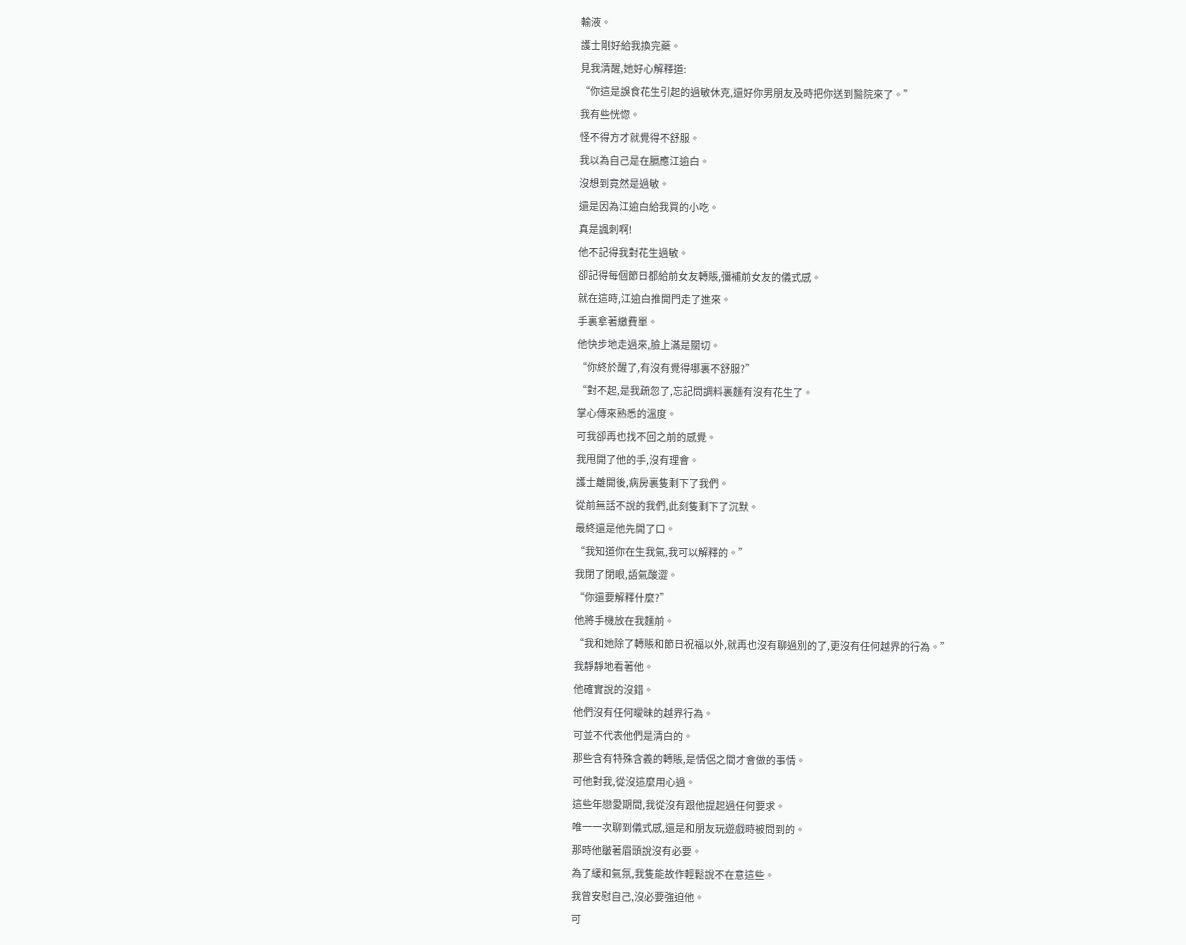輸液。
護士剛好給我換完藥。
見我清醒,她好心解釋道:
“你這是誤食花生引起的過敏休克,還好你男朋友及時把你送到醫院來了。”
我有些恍惚。
怪不得方才就覺得不舒服。
我以為自己是在膈應江逾白。
沒想到竟然是過敏。
還是因為江逾白給我買的小吃。
真是諷刺啊!
他不記得我對花生過敏。
卻記得每個節日都給前女友轉賬,彌補前女友的儀式感。
就在這時,江逾白推開門走了進來。
手裏拿著繳費單。
他快步地走過來,臉上滿是關切。
“你終於醒了,有沒有覺得哪裏不舒服?”
“對不起,是我疏忽了,忘記問調料裏麵有沒有花生了。
掌心傳來熟悉的溫度。
可我卻再也找不回之前的感覺。
我甩開了他的手,沒有理會。
護士離開後,病房裏隻剩下了我們。
從前無話不說的我們,此刻隻剩下了沉默。
最終還是他先開了口。
“我知道你在生我氣,我可以解釋的。”
我閉了閉眼,語氣酸澀。
“你還要解釋什麼?”
他將手機放在我麵前。
“我和她除了轉賬和節日祝福以外,就再也沒有聊過別的了,更沒有任何越界的行為。”
我靜靜地看著他。
他確實說的沒錯。
他們沒有任何曖昧的越界行為。
可並不代表他們是清白的。
那些含有特殊含義的轉賬,是情侶之間才會做的事情。
可他對我,從沒這麼用心過。
這些年戀愛期間,我從沒有跟他提起過任何要求。
唯一一次聊到儀式感,還是和朋友玩遊戲時被問到的。
那時他皺著眉頭說沒有必要。
為了緩和氣氛,我隻能故作輕鬆說不在意這些。
我曾安慰自己,沒必要強迫他。
可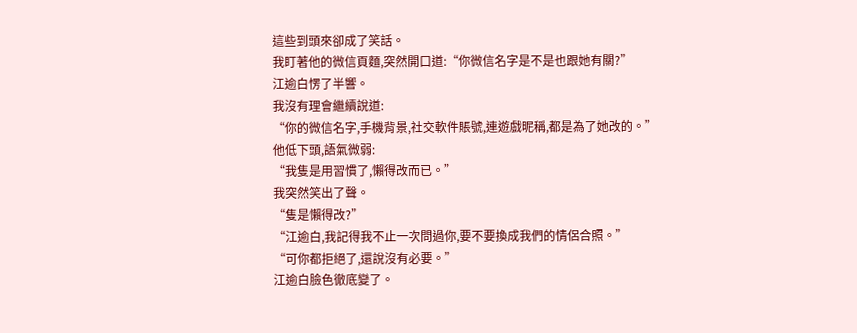這些到頭來卻成了笑話。
我盯著他的微信頁麵,突然開口道:“你微信名字是不是也跟她有關?”
江逾白愣了半響。
我沒有理會繼續說道:
“你的微信名字,手機背景,社交軟件賬號,連遊戲昵稱,都是為了她改的。”
他低下頭,語氣微弱:
“我隻是用習慣了,懶得改而已。”
我突然笑出了聲。
“隻是懶得改?”
“江逾白,我記得我不止一次問過你,要不要換成我們的情侶合照。”
“可你都拒絕了,還說沒有必要。”
江逾白臉色徹底變了。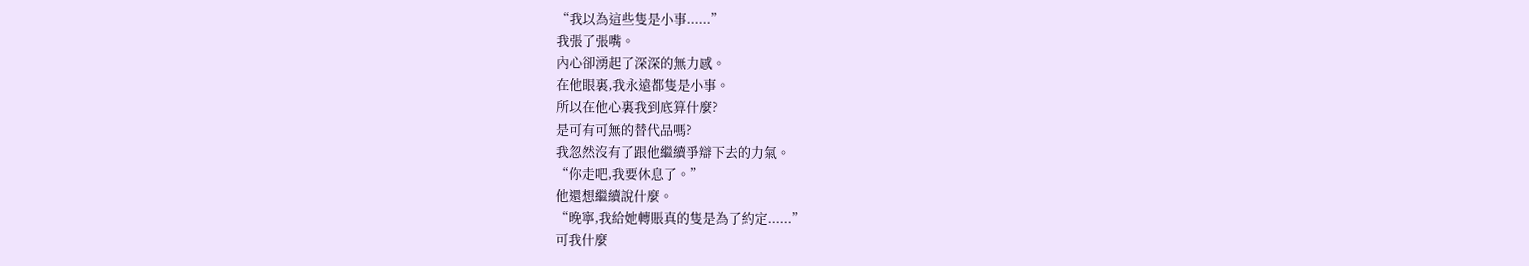“我以為這些隻是小事......”
我張了張嘴。
內心卻湧起了深深的無力感。
在他眼裏,我永遠都隻是小事。
所以在他心裏我到底算什麼?
是可有可無的替代品嗎?
我忽然沒有了跟他繼續爭辯下去的力氣。
“你走吧,我要休息了。”
他還想繼續說什麼。
“晚寧,我給她轉賬真的隻是為了約定......”
可我什麼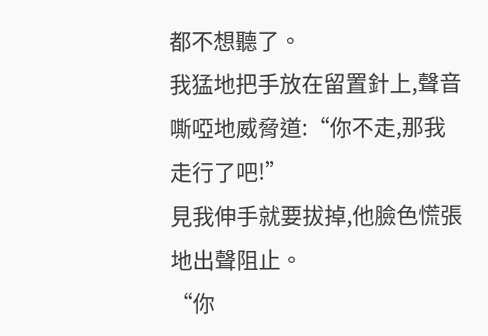都不想聽了。
我猛地把手放在留置針上,聲音嘶啞地威脅道:“你不走,那我走行了吧!”
見我伸手就要拔掉,他臉色慌張地出聲阻止。
“你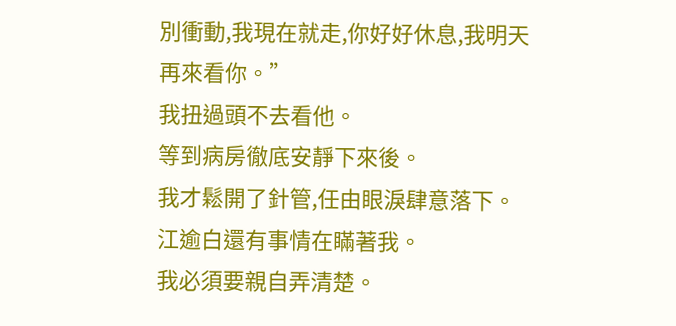別衝動,我現在就走,你好好休息,我明天再來看你。”
我扭過頭不去看他。
等到病房徹底安靜下來後。
我才鬆開了針管,任由眼淚肆意落下。
江逾白還有事情在瞞著我。
我必須要親自弄清楚。